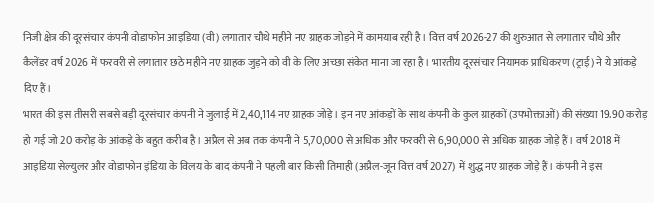निजी क्षेत्र की दूरसंचार कंपनी वोडाफोन आइडिया (वी) लगातार चौथे महीने नए ग्राहक जोड़ने में कामयाब रही है। वित्त वर्ष 2026-27 की शुरुआत से लगातार चौथे और कैलेंडर वर्ष 2026 में फरवरी से लगातार छठे महीने नए ग्राहक जुड़ने को वी के लिए अच्छा संकेत माना जा रहा है। भारतीय दूरसंचार नियामक प्राधिकरण (ट्राई) ने ये आंकड़े दिए हैं।
भारत की इस तीसरी सबसे बड़ी दूरसंचार कंपनी ने जुलाई में 2,40,114 नए ग्राहक जोड़े। इन नए आंकड़ों के साथ कंपनी के कुल ग्राहकों (उपभोक्ताओं) की संख्या 19.90 करोड़ हो गई जो 20 करोड़ के आंकड़े के बहुत करीब है। अप्रैल से अब तक कंपनी ने 5,70,000 से अधिक और फरवरी से 6,90,000 से अधिक ग्राहक जोड़े हैं। वर्ष 2018 में आइडिया सेल्युलर और वोडाफोन इंडिया के विलय के बाद कंपनी ने पहली बार किसी तिमाही (अप्रैल-जून वित्त वर्ष 2027) में शुद्ध नए ग्राहक जोड़े हैं। कंपनी ने इस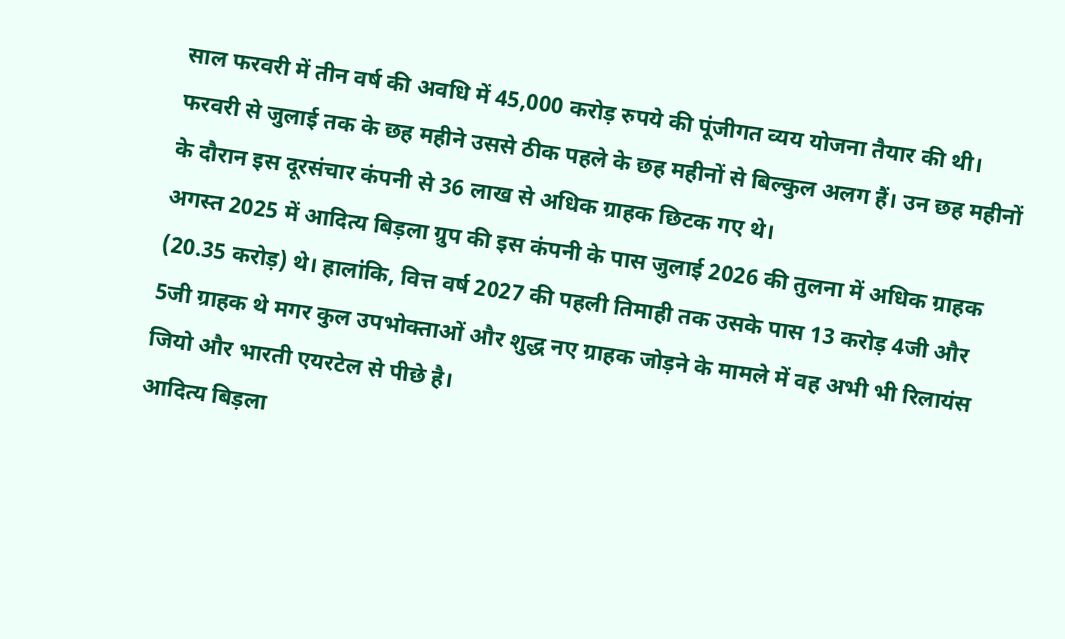साल फरवरी में तीन वर्ष की अवधि में 45,000 करोड़ रुपये की पूंजीगत व्यय योजना तैयार की थी।
फरवरी से जुलाई तक के छह महीने उससे ठीक पहले के छह महीनों से बिल्कुल अलग हैं। उन छह महीनों के दौरान इस दूरसंचार कंपनी से 36 लाख से अधिक ग्राहक छिटक गए थे।
अगस्त 2025 में आदित्य बिड़ला ग्रुप की इस कंपनी के पास जुलाई 2026 की तुलना में अधिक ग्राहक (20.35 करोड़) थे। हालांकि, वित्त वर्ष 2027 की पहली तिमाही तक उसके पास 13 करोड़ 4जी और 5जी ग्राहक थे मगर कुल उपभोक्ताओं और शुद्ध नए ग्राहक जोड़ने के मामले में वह अभी भी रिलायंस जियो और भारती एयरटेल से पीछे है।
आदित्य बिड़ला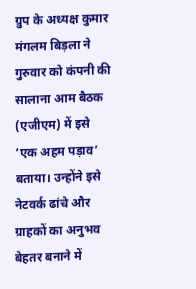ग्रुप के अध्यक्ष कुमार मंगलम बिड़ला ने गुरुवार को कंपनी की सालाना आम बैठक (एजीएम) में इसे ‘एक अहम पड़ाव’ बताया। उन्होंने इसे नेटवर्क ढांचे और ग्राहकों का अनुभव बेहतर बनाने में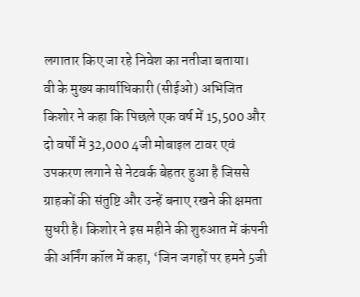लगातार किए जा रहे निवेश का नतीजा बताया।
वी के मुख्य कार्याधिकारी (सीईओ) अभिजित किशोर ने कहा कि पिछले एक वर्ष में 15,500 और दो वर्षों में 32,000 4जी मोबाइल टावर एवं उपकरण लगाने से नेटवर्क बेहतर हुआ है जिससे ग्राहकों की संतुष्टि और उन्हें बनाए रखने की क्षमता सुधरी है। किशोर ने इस महीने की शुरुआत में कंपनी की अर्निंग कॉल में कहा, ‘जिन जगहों पर हमने 5जी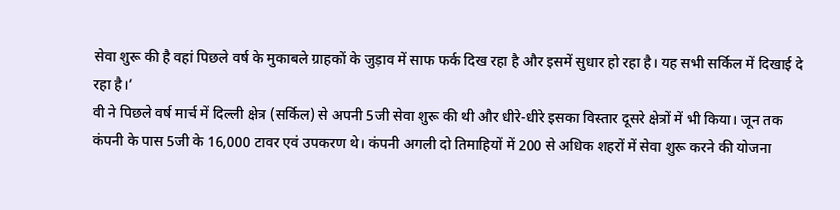सेवा शुरू की है वहां पिछले वर्ष के मुकाबले ग्राहकों के जुड़ाव में साफ फर्क दिख रहा है और इसमें सुधार हो रहा है। यह सभी सर्किल में दिखाई दे रहा है।’
वी ने पिछले वर्ष मार्च में दिल्ली क्षेत्र (सर्किल) से अपनी 5जी सेवा शुरू की थी और धीरे-धीरे इसका विस्तार दूसरे क्षेत्रों में भी किया। जून तक कंपनी के पास 5जी के 16,000 टावर एवं उपकरण थे। कंपनी अगली दो तिमाहियों में 200 से अधिक शहरों में सेवा शुरू करने की योजना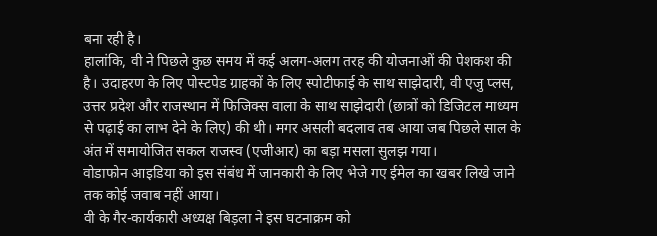बना रही है।
हालांकि, वी ने पिछले कुछ समय में कई अलग-अलग तरह की योजनाओं की पेशकश की है। उदाहरण के लिए पोस्टपेड ग्राहकों के लिए स्पोटीफाई के साथ साझेदारी, वी एजु प्लस, उत्तर प्रदेश और राजस्थान में फिजिक्स वाला के साथ साझेदारी (छात्रों को डिजिटल माध्यम से पढ़ाई का लाभ देने के लिए) की थी। मगर असली बदलाव तब आया जब पिछले साल के अंत में समायोजित सकल राजस्व (एजीआर) का बड़ा मसला सुलझ गया।
वोडाफोन आइडिया को इस संबंध में जानकारी के लिए भेजे गए ईमेल का खबर लिखे जाने तक कोई जवाब नहीं आया।
वी के गैर-कार्यकारी अध्यक्ष बिड़ला ने इस घटनाक्रम को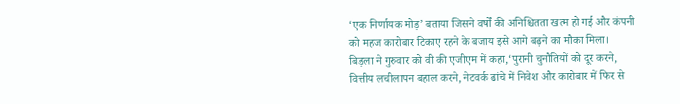‘एक निर्णायक मोड़’ बताया जिसने वर्षों की अनिश्चितता खत्म हो गई और कंपनी को महज कारोबार टिकाए रहने के बजाय इसे आगे बढ़ने का मौका मिला।
बिड़ला ने गुरुवार को वी की एजीएम में कहा,‘पुरानी चुनौतियों को दूर करने, वित्तीय लचीलापन बहाल करने, नेटवर्क ढांचे में निवेश और कारोबार में फिर से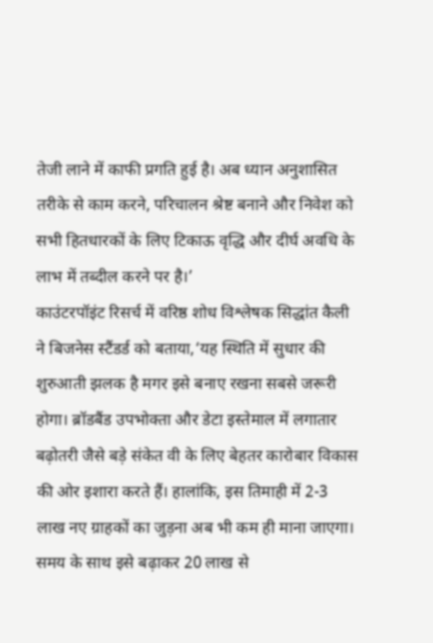तेजी लाने में काफी प्रगति हुई है। अब ध्यान अनुशासित तरीके से काम करने, परिचालन श्रेष्ट बनाने और निवेश को सभी हितधारकों के लिए टिकाऊ वृद्धि और दीर्घ अवधि के लाभ में तब्दील करने पर है।’
काउंटरपॉइंट रिसर्च में वरिष्ठ शोध विश्लेषक सिद्धांत कैली ने बिजनेस स्टैंडर्ड को बताया,‘यह स्थिति में सुधार की शुरुआती झलक है मगर इसे बनाए रखना सबसे जरूरी होगा। ब्रॉडबैंड उपभोक्ता और डेटा इस्तेमाल में लगातार बढ़ोतरी जैसे बड़े संकेत वी के लिए बेहतर कारोबार विकास की ओर इशारा करते हैं। हालांकि, इस तिमाही में 2-3 लाख नए ग्राहकों का जुड़ना अब भी कम ही माना जाएगा। समय के साथ इसे बढ़ाकर 20 लाख से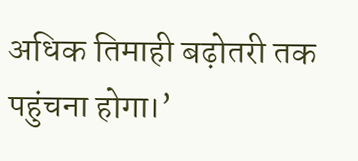अधिक तिमाही बढ़ोतरी तक पहुंचना होगा।’